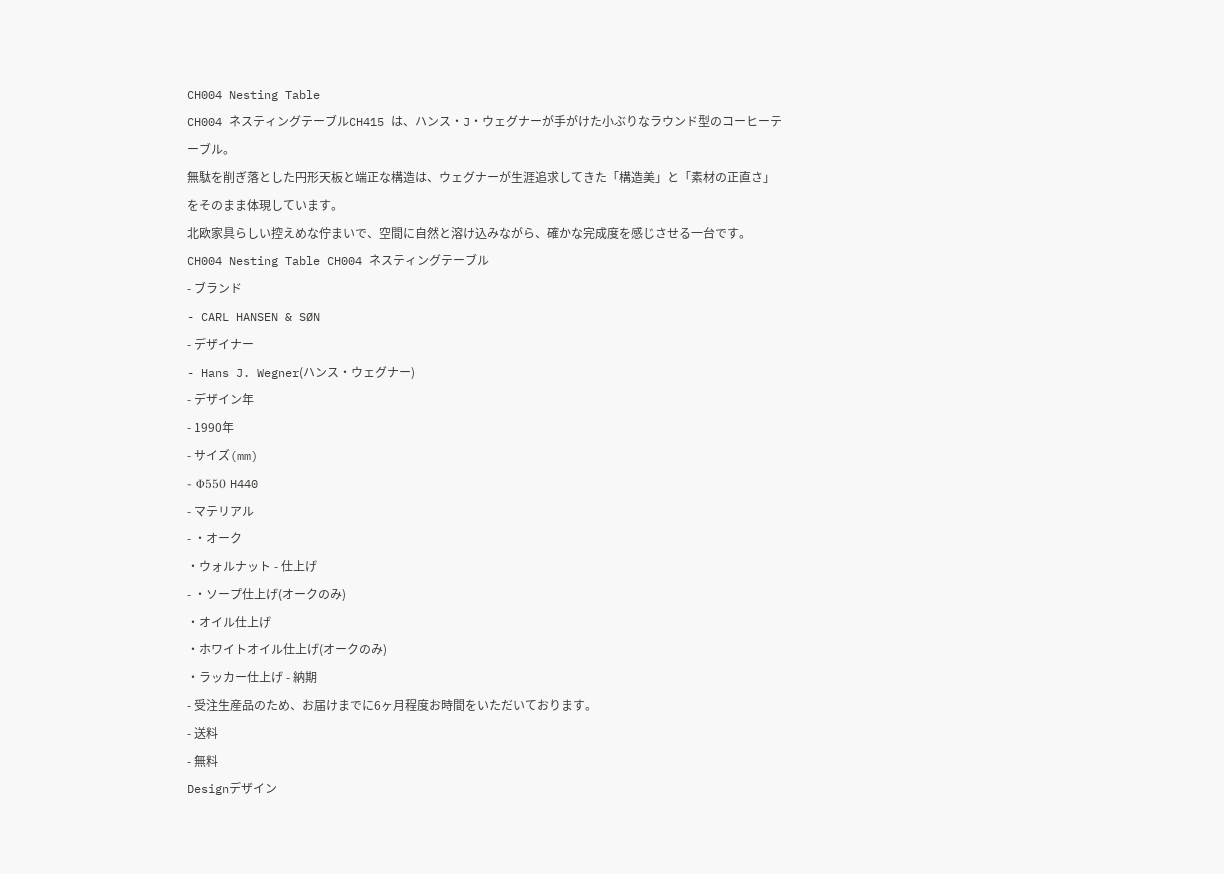CH004 Nesting Table
CH004 ネスティングテーブルCH415 は、ハンス・J・ウェグナーが手がけた小ぶりなラウンド型のコーヒーテーブル。
無駄を削ぎ落とした円形天板と端正な構造は、ウェグナーが生涯追求してきた「構造美」と「素材の正直さ」をそのまま体現しています。
北欧家具らしい控えめな佇まいで、空間に自然と溶け込みながら、確かな完成度を感じさせる一台です。
CH004 Nesting Table CH004 ネスティングテーブル
- ブランド
- CARL HANSEN & SØN
- デザイナー
- Hans J. Wegner(ハンス・ウェグナー)
- デザイン年
- 1990年
- サイズ(mm)
- Φ550 H440
- マテリアル
- ・オーク
・ウォルナット - 仕上げ
- ・ソープ仕上げ(オークのみ)
・オイル仕上げ
・ホワイトオイル仕上げ(オークのみ)
・ラッカー仕上げ - 納期
- 受注生産品のため、お届けまでに6ヶ月程度お時間をいただいております。
- 送料
- 無料
Designデザイン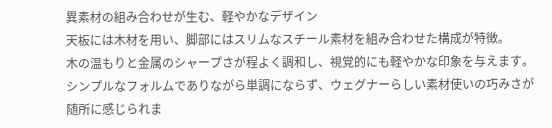異素材の組み合わせが生む、軽やかなデザイン
天板には木材を用い、脚部にはスリムなスチール素材を組み合わせた構成が特徴。
木の温もりと金属のシャープさが程よく調和し、視覚的にも軽やかな印象を与えます。
シンプルなフォルムでありながら単調にならず、ウェグナーらしい素材使いの巧みさが随所に感じられま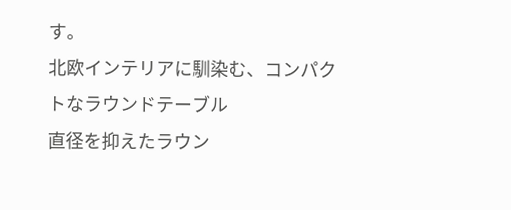す。
北欧インテリアに馴染む、コンパクトなラウンドテーブル
直径を抑えたラウン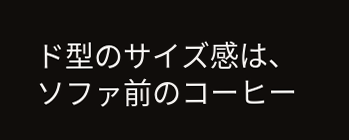ド型のサイズ感は、ソファ前のコーヒー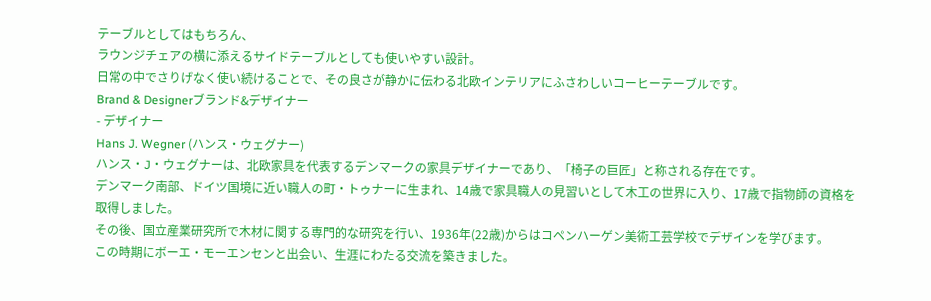テーブルとしてはもちろん、
ラウンジチェアの横に添えるサイドテーブルとしても使いやすい設計。
日常の中でさりげなく使い続けることで、その良さが静かに伝わる北欧インテリアにふさわしいコーヒーテーブルです。
Brand & Designerブランド&デザイナー
- デザイナー
Hans J. Wegner (ハンス・ウェグナー)
ハンス・J・ウェグナーは、北欧家具を代表するデンマークの家具デザイナーであり、「椅子の巨匠」と称される存在です。
デンマーク南部、ドイツ国境に近い職人の町・トゥナーに生まれ、14歳で家具職人の見習いとして木工の世界に入り、17歳で指物師の資格を取得しました。
その後、国立産業研究所で木材に関する専門的な研究を行い、1936年(22歳)からはコペンハーゲン美術工芸学校でデザインを学びます。
この時期にボーエ・モーエンセンと出会い、生涯にわたる交流を築きました。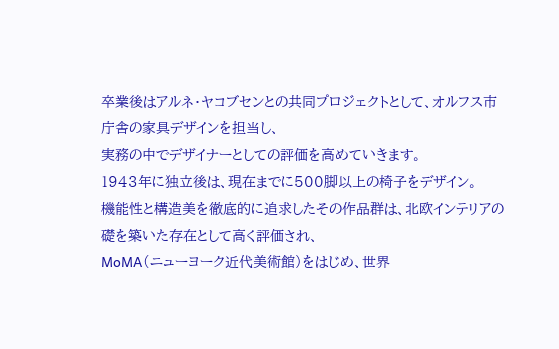卒業後はアルネ・ヤコブセンとの共同プロジェクトとして、オルフス市庁舎の家具デザインを担当し、
実務の中でデザイナーとしての評価を高めていきます。
1943年に独立後は、現在までに500脚以上の椅子をデザイン。
機能性と構造美を徹底的に追求したその作品群は、北欧インテリアの礎を築いた存在として高く評価され、
MoMA(ニューヨーク近代美術館)をはじめ、世界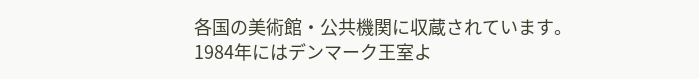各国の美術館・公共機関に収蔵されています。
1984年にはデンマーク王室よ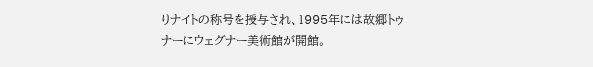りナイトの称号を授与され、1995年には故郷トゥナーにウェグナー美術館が開館。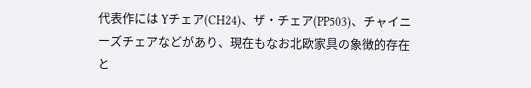代表作には Yチェア(CH24)、ザ・チェア(PP503)、チャイニーズチェアなどがあり、現在もなお北欧家具の象徴的存在と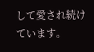して愛され続けています。